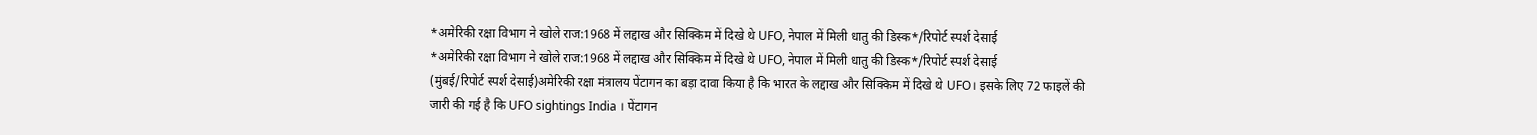*अमेरिकी रक्षा विभाग ने खोले राज:1968 में लद्दाख और सिक्किम में दिखे थे UFO, नेपाल में मिली धातु की डिस्क*/रिपोर्ट स्पर्श देसाई
*अमेरिकी रक्षा विभाग ने खोले राज:1968 में लद्दाख और सिक्किम में दिखे थे UFO, नेपाल में मिली धातु की डिस्क*/रिपोर्ट स्पर्श देसाई
(मुंबई/रिपोर्ट स्पर्श देसाई)अमेरिकी रक्षा मंत्रालय पेंटागन का बड़ा दावा किया है कि भारत के लद्दाख और सिक्किम में दिखे थे UFO। इसके लिए 72 फाइलें की जारी की गई है कि UFO sightings India । पेंटागन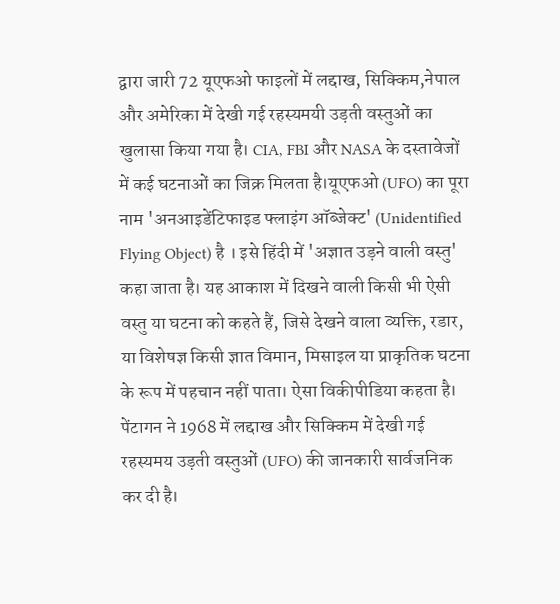द्वारा जारी 72 यूएफओ फाइलों में लद्दाख, सिक्किम,नेपाल और अमेरिका में देखी गई रहस्यमयी उड़ती वस्तुओं का खुलासा किया गया है। CIA, FBI और NASA के दस्तावेजों में कई घटनाओं का जिक्र मिलता है।यूएफओ (UFO) का पूरा नाम 'अनआइडेंटिफाइड फ्लाइंग ऑब्जेक्ट' (Unidentified Flying Object) है । इसे हिंदी में 'अज्ञात उड़ने वाली वस्तु' कहा जाता है। यह आकाश में दिखने वाली किसी भी ऐसी वस्तु या घटना को कहते हैं, जिसे देखने वाला व्यक्ति, रडार, या विशेषज्ञ किसी ज्ञात विमान, मिसाइल या प्राकृतिक घटना के रूप में पहचान नहीं पाता। ऐसा विकीपीडिया कहता है।
पेंटागन ने 1968 में लद्दाख और सिक्किम में देखी गई रहस्यमय उड़ती वस्तुओं (UFO) की जानकारी सार्वजनिक कर दी है।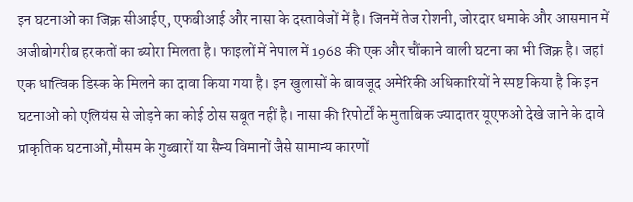इन घटनाओं का जिक्र सीआईए, एफबीआई और नासा के दस्तावेजों में है। जिनमें तेज रोशनी, जोरदार धमाके और आसमान में अजीबोगरीब हरकतों का ब्योरा मिलता है। फाइलों में नेपाल में 1968 की एक और चौंकाने वाली घटना का भी जिक्र है। जहां एक धात्विक डिस्क के मिलने का दावा किया गया है। इन खुलासों के बावजूद अमेरिकी अधिकारियों ने स्पष्ट किया है कि इन घटनाओं को एलियंस से जोड़ने का कोई ठोस सबूत नहीं है। नासा की रिपोर्टों के मुताबिक ज्यादातर यूएफओ देखे जाने के दावे प्राकृतिक घटनाओं,मौसम के गुब्बारों या सैन्य विमानों जैसे सामान्य कारणों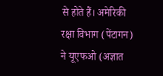से होते हैं। अमेरिकी रक्षा विभाग (पेंटागन) ने यूएफओ (अज्ञात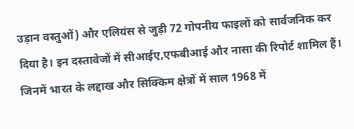उड़ान वस्तुओं) और एलियंस से जुड़ी 72 गोपनीय फाइलों को सार्वजनिक कर दिया है। इन दस्तावेजों में सीआईए,एफबीआई और नासा की रिपोर्ट शामिल हैं। जिनमें भारत के लद्दाख और सिक्किम क्षेत्रों में साल 1968 में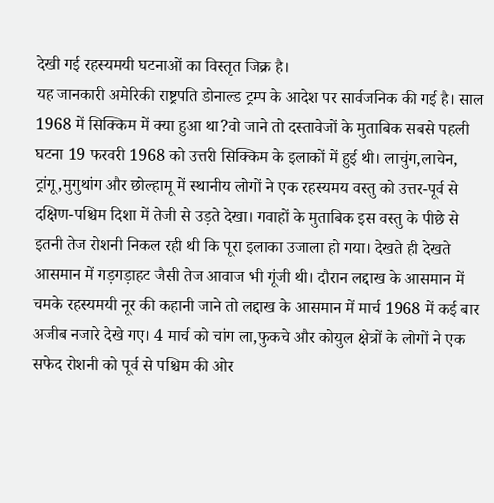देखी गई रहस्यमयी घटनाओं का विस्तृत जिक्र है।
यह जानकारी अमेरिकी राष्ट्रपति डोनाल्ड ट्रम्प के आदेश पर सार्वजनिक की गई है। साल 1968 में सिक्किम में क्या हुआ था?वो जाने तो दस्तावेजों के मुताबिक सबसे पहली घटना 19 फरवरी 1968 को उत्तरी सिक्किम के इलाकों में हुई थी। लाचुंग,लाचेन, ट्रांगू,मुगुथांग और छोल्हामू में स्थानीय लोगों ने एक रहस्यमय वस्तु को उत्तर-पूर्व से दक्षिण-पश्चिम दिशा में तेजी से उड़ते देखा। गवाहों के मुताबिक इस वस्तु के पीछे से इतनी तेज रोशनी निकल रही थी कि पूरा इलाका उजाला हो गया। देखते ही देखते आसमान में गड़गड़ाहट जैसी तेज आवाज भी गूंजी थी। दौरान लद्दाख के आसमान में चमके रहस्यमयी नूर की कहानी जाने तो लद्दाख के आसमान में मार्च 1968 में कई बार अजीब नजारे देखे गए। 4 मार्च को चांग ला,फुकचे और कोयुल क्षेत्रों के लोगों ने एक सफेद रोशनी को पूर्व से पश्चिम की ओर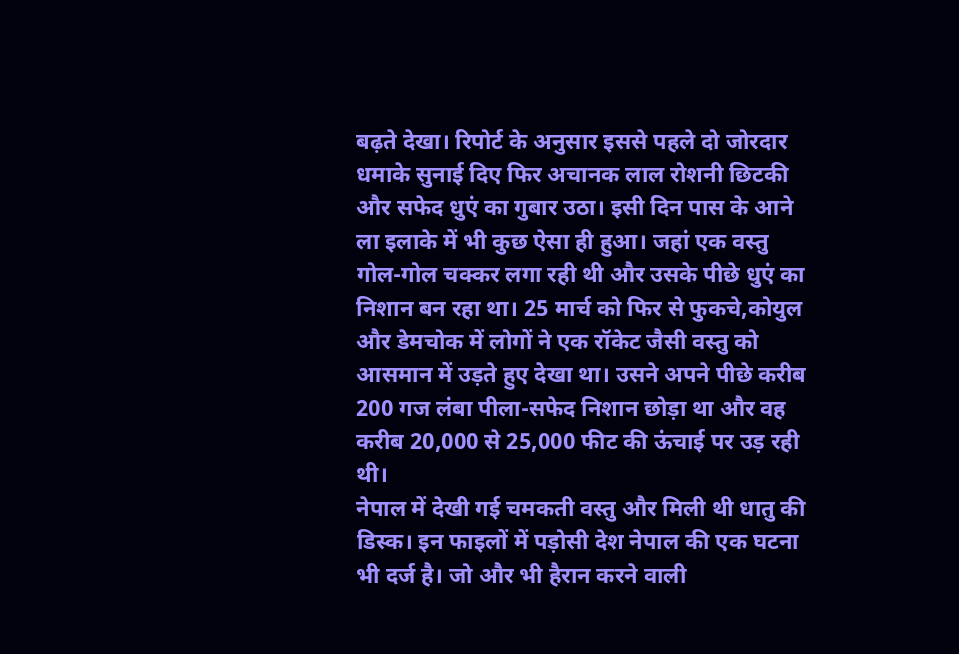बढ़ते देखा। रिपोर्ट के अनुसार इससे पहले दो जोरदार धमाके सुनाई दिए फिर अचानक लाल रोशनी छिटकी और सफेद धुएं का गुबार उठा। इसी दिन पास के आने ला इलाके में भी कुछ ऐसा ही हुआ। जहां एक वस्तु गोल-गोल चक्कर लगा रही थी और उसके पीछे धुएं का निशान बन रहा था। 25 मार्च को फिर से फुकचे,कोयुल और डेमचोक में लोगों ने एक रॉकेट जैसी वस्तु को आसमान में उड़ते हुए देखा था। उसने अपने पीछे करीब 200 गज लंबा पीला-सफेद निशान छोड़ा था और वह करीब 20,000 से 25,000 फीट की ऊंचाई पर उड़ रही थी।
नेपाल में देखी गई चमकती वस्तु और मिली थी धातु की डिस्क। इन फाइलों में पड़ोसी देश नेपाल की एक घटना भी दर्ज है। जो और भी हैरान करने वाली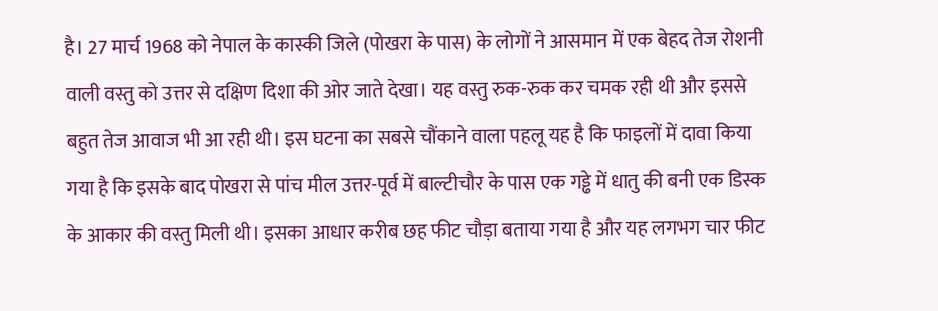है। 27 मार्च 1968 को नेपाल के कास्की जिले (पोखरा के पास) के लोगों ने आसमान में एक बेहद तेज रोशनी वाली वस्तु को उत्तर से दक्षिण दिशा की ओर जाते देखा। यह वस्तु रुक-रुक कर चमक रही थी और इससे बहुत तेज आवाज भी आ रही थी। इस घटना का सबसे चौंकाने वाला पहलू यह है कि फाइलों में दावा किया गया है कि इसके बाद पोखरा से पांच मील उत्तर-पूर्व में बाल्टीचौर के पास एक गड्ढे में धातु की बनी एक डिस्क के आकार की वस्तु मिली थी। इसका आधार करीब छह फीट चौड़ा बताया गया है और यह लगभग चार फीट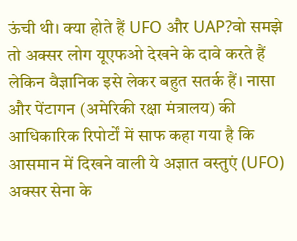ऊंची थी। क्या होते हैं UFO और UAP?वो समझे तो अक्सर लोग यूएफओ देखने के दावे करते हैं लेकिन वैज्ञानिक इसे लेकर बहुत सतर्क हैं। नासा और पेंटागन (अमेरिकी रक्षा मंत्रालय) की आधिकारिक रिपोर्टों में साफ कहा गया है कि आसमान में दिखने वाली ये अज्ञात वस्तुएं (UFO) अक्सर सेना के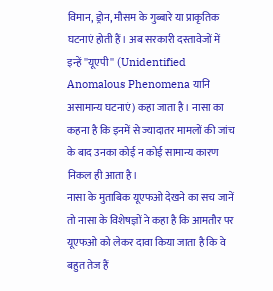विमान, ड्रोन, मौसम के गुब्बारे या प्राकृतिक घटनाएं होती हैं। अब सरकारी दस्तावेजों में इन्हें ''यूएपी'' (Unidentified Anomalous Phenomena यानि असामान्य घटनाएं) कहा जाता है। नासा का कहना है कि इनमें से ज्यादातर मामलों की जांच के बाद उनका कोई न कोई सामान्य कारण निकल ही आता है।
नासा के मुताबिक यूएफओ देखने का सच जानें तो नासा के विशेषज्ञों ने कहा है कि आमतौर पर यूएफओ को लेकर दावा किया जाता है कि वे बहुत तेज हैं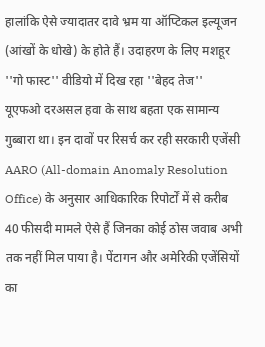हालांकि ऐसे ज्यादातर दावे भ्रम या ऑप्टिकल इल्यूजन (आंखों के धोखे) के होते हैं। उदाहरण के लिए मशहूर ''गो फास्ट'' वीडियो में दिख रहा ''बेहद तेज'' यूएफओ दरअसल हवा के साथ बहता एक सामान्य गुब्बारा था। इन दावों पर रिसर्च कर रही सरकारी एजेंसी AARO (All-domain Anomaly Resolution Office) के अनुसार आधिकारिक रिपोर्टों में से करीब 40 फीसदी मामले ऐसे हैं जिनका कोई ठोस जवाब अभी तक नहीं मिल पाया है। पेंटागन और अमेरिकी एजेंसियों का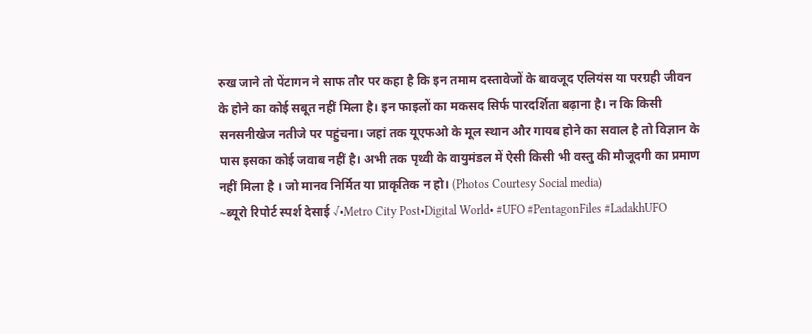रुख जाने तो पेंटागन ने साफ तौर पर कहा है कि इन तमाम दस्तावेजों के बावजूद एलियंस या परग्रही जीवन के होने का कोई सबूत नहीं मिला है। इन फाइलों का मकसद सिर्फ पारदर्शिता बढ़ाना है। न कि किसी सनसनीखेज नतीजे पर पहुंचना। जहां तक यूएफओ के मूल स्थान और गायब होने का सवाल है तो विज्ञान के पास इसका कोई जवाब नहीं है। अभी तक पृथ्वी के वायुमंडल में ऐसी किसी भी वस्तु की मौजूदगी का प्रमाण नहीं मिला है । जो मानव निर्मित या प्राकृतिक न हो। (Photos Courtesy Social media)
~ब्यूरो रिपोर्ट स्पर्श देसाई √•Metro City Post•Digital World• #UFO #PentagonFiles #LadakhUFO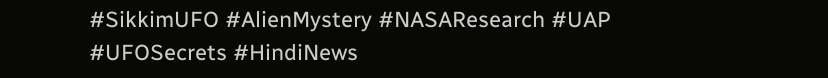#SikkimUFO #AlienMystery #NASAResearch #UAP #UFOSecrets #HindiNews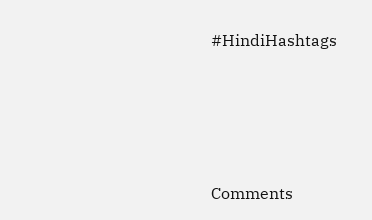#HindiHashtags





Comments